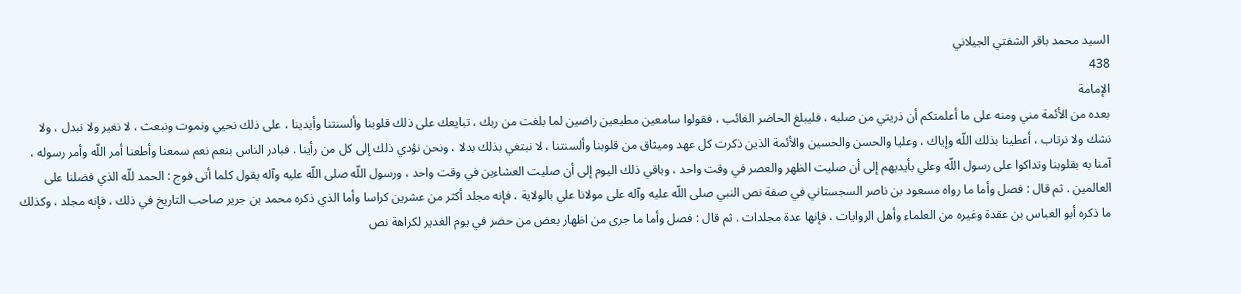السيد محمد باقر الشفتي الجيلاني
438
الإمامة
بعده من الأئمة مني ومنه على ما أعلمتكم أن ذريتي من صلبه ، فليبلغ الحاضر الغائب ، فقولوا سامعين مطيعين راضين لما بلغت من ربك ، تبايعك على ذلك قلوبنا وألسنتنا وأيدينا ، على ذلك نحيي ونموت ونبعث ، لا نغير ولا نبدل ، ولا نشك ولا نرتاب ، أعطينا بذلك اللّه وإياك ، وعليا والحسن والحسين والأئمة الذين ذكرت كل عهد وميثاق من قلوبنا وألسنتنا ، لا نبتغي بذلك بدلا ، ونحن نؤدي ذلك إلى كل من رأينا . فبادر الناس بنعم نعم سمعنا وأطعنا أمر اللّه وأمر رسوله ، آمنا به بقلوبنا وتداكوا على رسول اللّه وعلي بأيديهم إلى أن صليت الظهر والعصر في وقت واحد ، وباقي ذلك اليوم إلى أن صليت العشاءين في وقت واحد ، ورسول اللّه صلى اللّه عليه وآله يقول كلما أتى فوج : الحمد للّه الذي فضلنا على العالمين . ثم قال : فصل وأما ما رواه مسعود بن ناصر السجستاني في صفة نص النبي صلى اللّه عليه وآله على مولانا علي بالولاية ، فإنه مجلد أكثر من عشرين كراسا وأما الذي ذكره محمد بن جرير صاحب التاريخ في ذلك ، فإنه مجلد ، وكذلك ما ذكره أبو العباس بن عقدة وغيره من العلماء وأهل الروايات ، فإنها عدة مجلدات . ثم قال : فصل وأما ما جرى من اظهار بعض من حضر في يوم الغدير لكراهة نص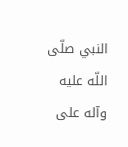النبي صلّى اللّه عليه وآله على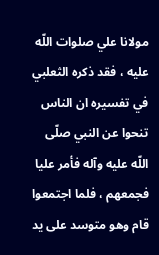مولانا علي صلوات اللّه عليه ، فقد ذكره الثعلبي في تفسيره ان الناس تنحوا عن النبي صلّى اللّه عليه وآله فأمر عليا فجمعهم ، فلما اجتمعوا قام وهو متوسد على يد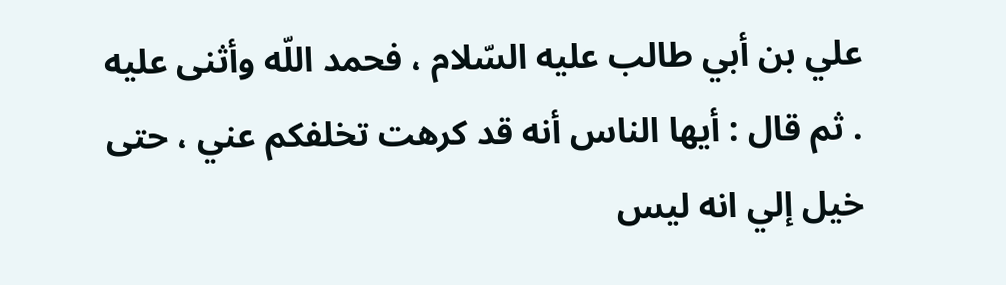علي بن أبي طالب عليه السّلام ، فحمد اللّه وأثنى عليه . ثم قال : أيها الناس أنه قد كرهت تخلفكم عني ، حتى خيل إلي انه ليس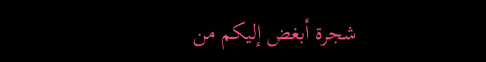شجرة أبغض إليكم من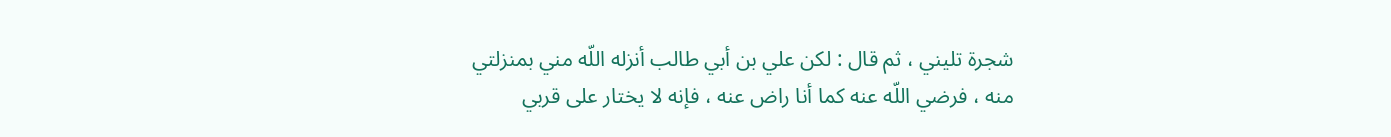شجرة تليني ، ثم قال : لكن علي بن أبي طالب أنزله اللّه مني بمنزلتي منه ، فرضي اللّه عنه كما أنا راض عنه ، فإنه لا يختار على قربي